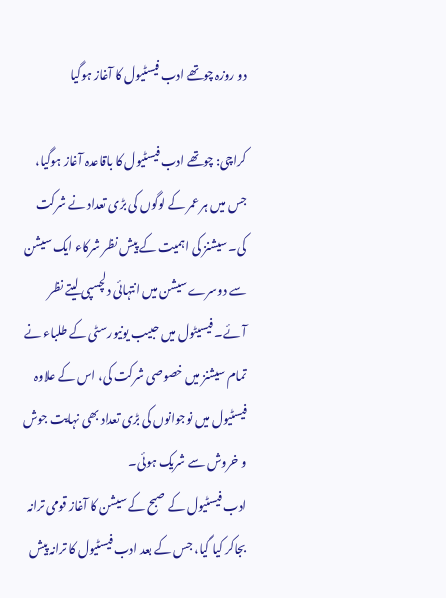دو روزہ چوتھے ادب فیسٹیول کا آغاز ہوگیا

کراچی: چوتھے ادب فیسٹیول کا باقاعدہ آغاز ہوگیا، جس میں ہر عمر کے لوگوں کی بڑی تعداد نے شرکت کی۔ سیشنز کی اہمیت کے پیش نظر شرکاء ایک سیشن سے دوسرے سیشن میں انتہائی دلچسپی لیتے نظر آئے۔ فیسیٹول میں حبیب یونیورسٹی کے طلباء نے تمام سیشنز میں خصوصی شرکت کی، اس کے علاوہ فیسٹیول میں نوجوانوں کی بڑی تعداد بھی نہایت جوش و خروش سے شریک ہوئی۔
ادب فیسٹیول کے صبح کے سیشن کا آغاز قومی ترانہ بجاکر کیا گیا، جس کے بعد ادب فیسٹیول کا ترانہ پیش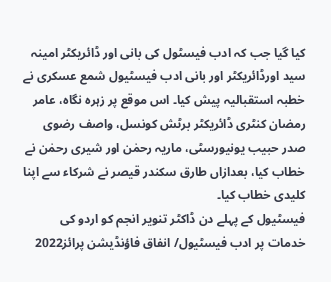کیا گیا جب کہ ادب فیسٹول کی بانی اور ڈائریکٹر امینہ سید اورڈائریکٹر اور بانی ادب فیسٹیول شمع عسکری نے خطبہ استقبالیہ پیش کیا۔ اس موقع پر زہرہ نگاہ، عامر رمضان کنٹری ڈائریکٹر برٹش کونسل، واصف رضوی صدر حبیب یونیورسٹی، ماریہ رحمٰن اور شیری رحمٰن نے خطاب کیا، بعدازاں طارق سکندر قیصر نے شرکاء سے اپنا کلیدی خطاب کیا۔
فیسٹیول کے پہلے دن ڈاکٹر تنویر انجم کو اردو کی خدمات پر ادب فیسٹیول/ انفاق فاؤنڈیشن پرائز2022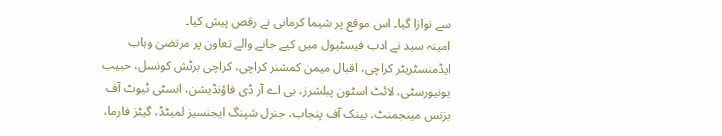سے نوازا گیا۔ اس موقع پر شیما کرمانی نے رقص پیش کیا۔
امینہ سید نے ادب فیسٹیول میں کیے جانے والے تعاون پر مرتضیٰ وہاب ایڈمنسٹریٹر کراچی، اقبال میمن کمشنر کراچی، کراچی برٹش کونسل، حبیب یونیورسٹی، لائٹ اسٹون پبلشرز، بی اے آر ڈی فاؤنڈیشن، انسٹی ٹیوٹ آف بزنس مینجمنٹ، بینک آف پنجاب، جنرل شپنگ ایجنسیز لمیٹڈ، گیٹز فارما،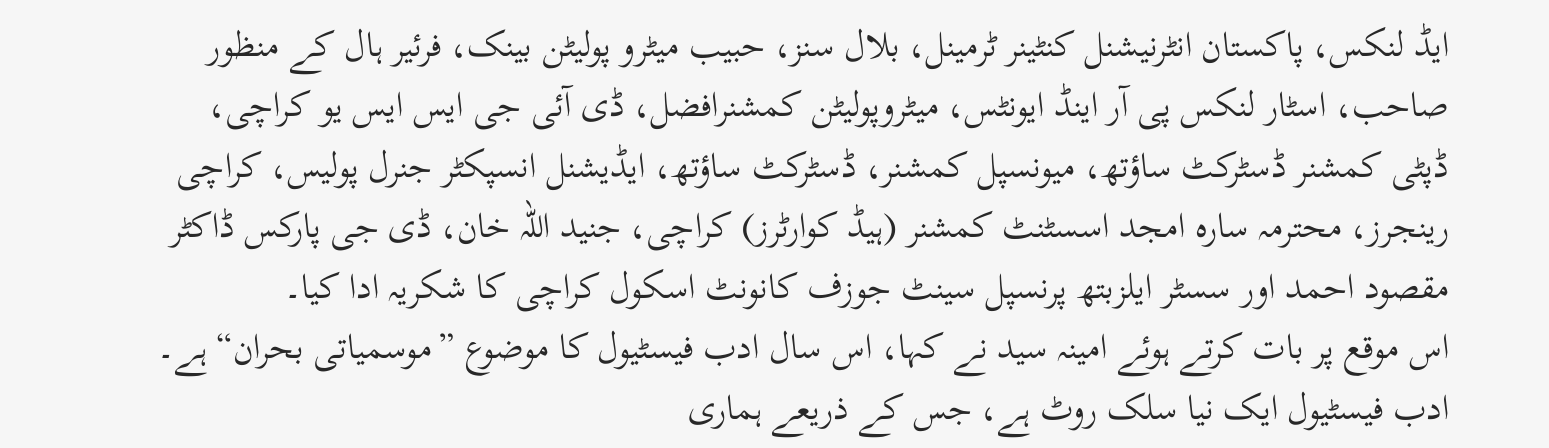ایڈ لنکس، پاکستان انٹرنیشنل کنٹینر ٹرمینل، بلال سنز، حبیب میٹرو پولیٹن بینک، فرئیر ہال کے منظور صاحب، اسٹار لنکس پی آر اینڈ ایونٹس، میٹروپولیٹن کمشنرافضل، ڈی آئی جی ایس ایس یو کراچی، ڈپٹی کمشنر ڈسٹرکٹ ساؤتھ، میونسپل کمشنر، ڈسٹرکٹ ساؤتھ، ایڈیشنل انسپکٹر جنرل پولیس، کراچی رینجرز، محترمہ سارہ امجد اسسٹنٹ کمشنر (ہیڈ کوارٹرز) کراچی، جنید اللہ خان، ڈی جی پارکس ڈاکٹر مقصود احمد اور سسٹر ایلزبتھ پرنسپل سینٹ جوزف کانونٹ اسکول کراچی کا شکریہ ادا کیا۔
اس موقع پر بات کرتے ہوئے امینہ سید نے کہا، اس سال ادب فیسٹیول کا موضوع ”موسمیاتی بحران“ ہے۔ ادب فیسٹیول ایک نیا سلک روٹ ہے، جس کے ذریعے ہماری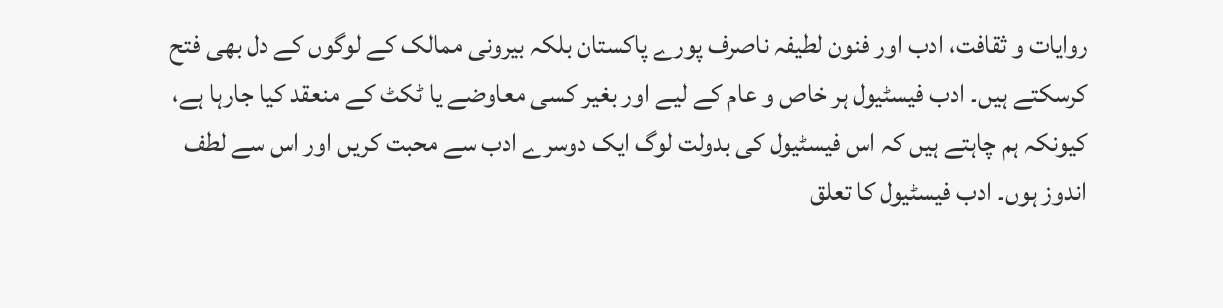روایات و ثقافت، ادب اور فنون لطیفہ ناصرف پورے پاکستان بلکہ بیرونی ممالک کے لوگوں کے دل بھی فتح کرسکتے ہیں۔ ادب فیسٹیول ہر خاص و عام کے لیے اور بغیر کسی معاوضے یا ٹکٹ کے منعقد کیا جارہا ہے، کیونکہ ہم چاہتے ہیں کہ اس فیسٹیول کی بدولت لوگ ایک دوسرے ادب سے محبت کریں اور اس سے لطف اندوز ہوں۔ ادب فیسٹیول کا تعلق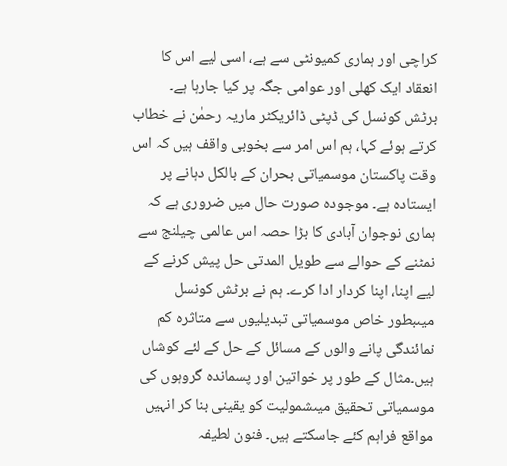کراچی اور ہماری کمیونٹی سے ہے، اسی لیے اس کا انعقاد ایک کھلی اور عوامی جگہ پر کیا جارہا ہے۔
برٹش کونسل کی ڈپٹی ڈائریکٹر ماریہ رحمٰن نے خطاب کرتے ہوئے کہا، ہم اس امر سے بخوبی واقف ہیں کہ اس وقت پاکستان موسمیاتی بحران کے بالکل دہانے پر ایستادہ ہے۔ موجودہ صورت حال میں ضروری ہے کہ ہماری نوجوان آبادی کا بڑا حصہ اس عالمی چیلنج سے نمٹنے کے حوالے سے طویل المدتی حل پیش کرنے کے لیے اپنا، اپنا کردار ادا کرے۔ ہم نے برٹش کونسل میںبطور خاص موسمیاتی تبدیلیوں سے متاثرہ کم نمائندگی پانے والوں کے مسائل کے حل کے لئے کوشاں ہیں۔مثال کے طور پر خواتین اور پسماندہ گروہوں کی موسمیاتی تحقیق میںشمولیت کو یقینی بنا کر انہیں مواقع فراہم کئے جاسکتے ہیں۔ فنون لطیفہ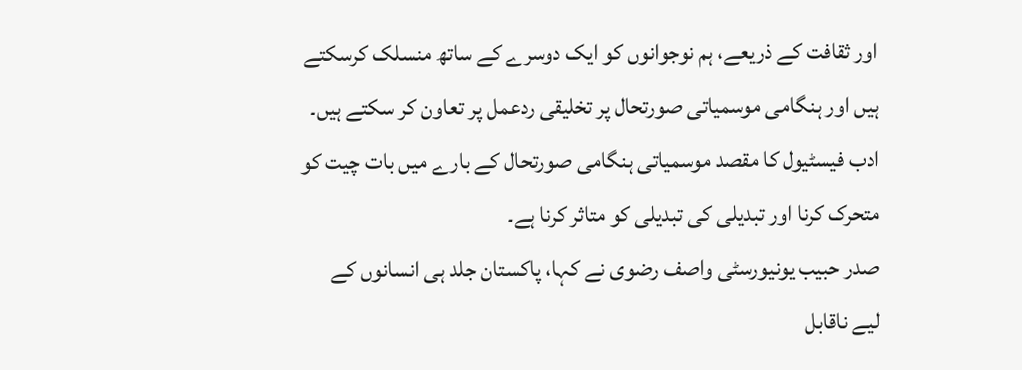اور ثقافت کے ذریعے، ہم نوجوانوں کو ایک دوسرے کے ساتھ منسلک کرسکتے ہیں اور ہنگامی موسمیاتی صورتحال پر تخلیقی ردعمل پر تعاون کر سکتے ہیں۔ ادب فیسٹیول کا مقصد موسمیاتی ہنگامی صورتحال کے بارے میں بات چیت کو متحرک کرنا اور تبدیلی کی تبدیلی کو متاثر کرنا ہے۔
صدر حبیب یونیورسٹی واصف رضوی نے کہا، پاکستان جلد ہی انسانوں کے لیے ناقابل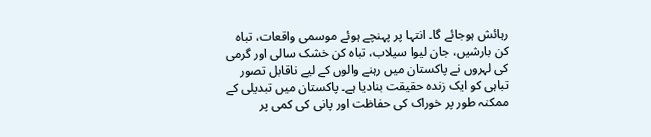رہائش ہوجائے گا۔ انتہا پر پہنچے ہوئے موسمی واقعات، تباہ کن بارشیں، جان لیوا سیلاب، تباہ کن خشک سالی اور گرمی کی لہروں نے پاکستان میں رہنے والوں کے لیے ناقابل تصور تباہی کو ایک زندہ حقیقت بنادیا ہے۔ پاکستان میں تبدیلی کے ممکنہ طور پر خوراک کی حفاظت اور پانی کی کمی پر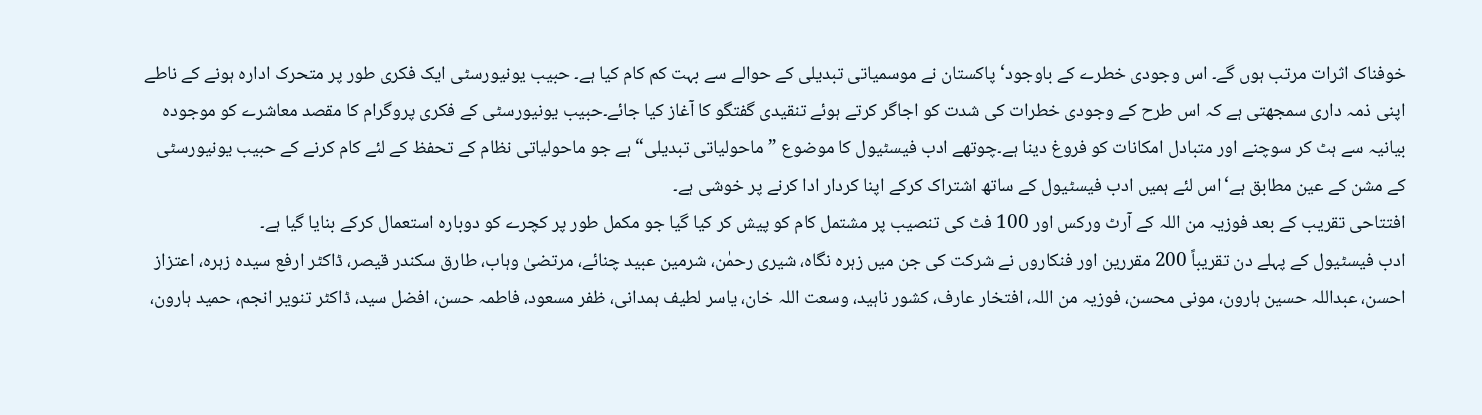خوفناک اثرات مرتب ہوں گے۔ اس وجودی خطرے کے باوجود‘ پاکستان نے موسمیاتی تبدیلی کے حوالے سے بہت کم کام کیا ہے۔ حبیب یونیورسٹی ایک فکری طور پر متحرک ادارہ ہونے کے ناطے اپنی ذمہ داری سمجھتی ہے کہ اس طرح کے وجودی خطرات کی شدت کو اجاگر کرتے ہوئے تنقیدی گفتگو کا آغاز کیا جائے۔حبیب یونیورسٹی کے فکری پروگرام کا مقصد معاشرے کو موجودہ بیانیہ سے ہٹ کر سوچنے اور متبادل امکانات کو فروغ دینا ہے۔چوتھے ادب فیسٹیول کا موضوع ”ماحولیاتی تبدیلی“ ہے جو ماحولیاتی نظام کے تحفظ کے لئے کام کرنے کے حبیب یونیورسٹی کے مشن کے عین مطابق ہے‘اس لئے ہمیں ادب فیسٹیول کے ساتھ اشتراک کرکے اپنا کردار ادا کرنے پر خوشی ہے۔
افتتاحی تقریب کے بعد فوزیہ من اللہ کے آرٹ ورکس اور 100 فٹ کی تنصیب پر مشتمل کام کو پیش کر کیا گیا جو مکمل طور پر کچرے کو دوبارہ استعمال کرکے بنایا گیا ہے۔
ادب فیسٹیول کے پہلے دن تقریباً 200 مقررین اور فنکاروں نے شرکت کی جن میں زہرہ نگاہ، شیری رحمٰن، شرمین عبید چنائے، مرتضیٰ وہاب، طارق سکندر قیصر، ڈاکٹر ارفع سیدہ زہرہ، اعتزاز احسن، عبداللہ حسین ہارون، مونی محسن، فوزیہ من اللہ، افتخار عارف، کشور ناہید، وسعت اللہ خان، یاسر لطیف ہمدانی، ظفر مسعود، فاطمہ حسن، افضل سید، ڈاکٹر تنویر انجم، حمید ہارون،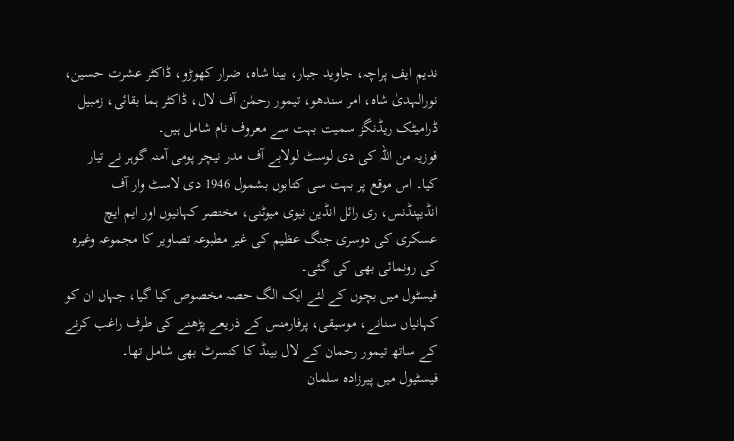ندیم ایف پراچہ، جاوید جبار، بینا شاہ، ضرار کھوڑو، ڈاکٹر عشرت حسین، نورالہدیٰ شاہ، امر سندھو، تیمور رحمٰن آف لال، ڈاکٹر ہما بقائی، زمبیل ڈرامیٹک ریڈنگز سمیت بہت سے معروف نام شامل ہیں۔
فوزیہ من اللہ کی دی لوسٹ لولابے آف مدر نیچر پومی آمنہ گوہر نے تیار کیا۔ اس موقع پر بہت سی کتابوں بشمول 1946 دی لاسٹ وار آف انڈیپنڈنس، ری رائل انڈین نیوی میوٹنی، مختصر کہانیوں اور ایم ایچ عسکری کی دوسری جنگ عظیم کی غیر مطبوعہ تصاویر کا مجموعہ وغیرہ کی رونمائی بھی کی گئی۔
فیسٹول میں بچوں کے لئے ایک الگ حصہ مخصوص کیا گیا، جہاں ان کو کہانیاں سنانے، موسیقی، پرفارمنس کے ذریعے پڑھنے کی طرف راغب کرنے کے ساتھ تیمور رحمان کے لال بینڈ کا کنسرٹ بھی شامل تھا۔
فیسٹیول میں پیرزادہ سلمان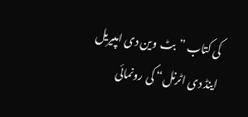کی کتاب ”بٹ وین دی امپیریل اینڈ دی اٹرنل“ کی رونمائی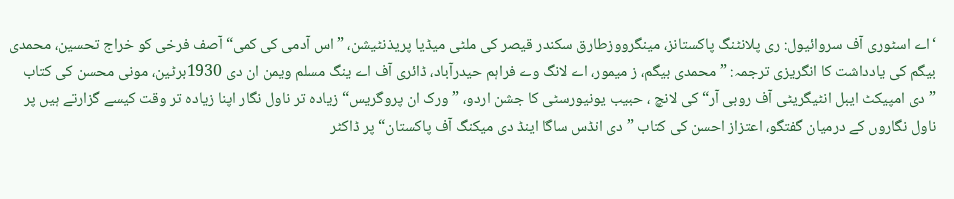‘اے اسٹوری آف سروائیول: ری پلانٹنگ پاکستانز، مینگرووزطارق سکندر قیصر کی ملٹی میڈیا پریذنٹیشن، ”اس آدمی کی کمی“آصف فرخی کو خراج تحسین، محمدی بیگم کی یادداشت کا انگریزی ترجمہ: ”محمدی بیگم، ز میمور، اے لانگ وے فراہم حیدرآباد، ڈائری آف اے ینگ مسلم ویمن ان دی 1930برٹین، مونی محسن کی کتاب ”دی امپیکٹ ایبل انٹیگریٹی آف روبی آر“ کی لانچ ، حبیب یونیورسٹی کا جشن اردو، ”ورک ان پروگریس“ زیادہ تر ناول نگار اپنا زیادہ تر وقت کیسے گزارتے ہیں پر ناول نگاروں کے درمیان گفتگو، اعتزاز احسن کی کتاب ”دی انڈس ساگا اینڈ دی میکنگ آف پاکستان“ پر ڈاکٹر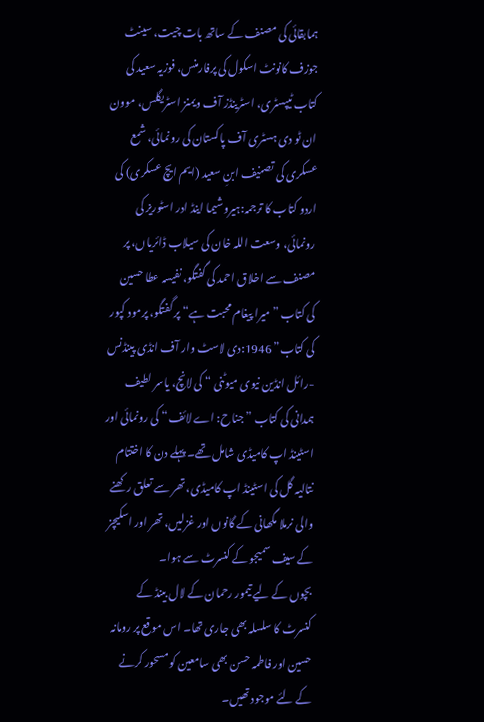ہمابقائی کی مصنف کے ساتھ بات چیت، سینٹ جوزف کانونٹ اسکول کی پرفارمنس، فوزیہ سعید کی کتاب ٹیپسٹری، اسٹرینڈز آف ویمنز اسٹریگلس، موون ان ٹو دی ہسٹری آف پاکستان کی رونمائی، شمع عسکری کی تصنیف ابنِ سعید (ایم ایچ عسکری) کی اردو کتاب کا ترجمہ:ہیروشیما اینڈ ادر اسٹوریز کی رونمائی، وسعت اللہ خان کی سیلاب ڈائریاں، پر مصنف سے اخلاق احمد کی گفتگو، نفیسہ عطا حسین کی کتاب ”میرا پیغام محبت ہے“ پر گفتگو، پرمود کپور کی کتاب” 1946:دی لاسٹ وار آف انڈی پینڈنس -رائل انڈین نیوی میوٹنی “ کی لانچ، یاسر لطیف ہمدانی کی کتاب ”جناح: اے لائف“ کی رونمائی اور اسٹینڈ اپ کامیڈی شامل تھے۔ پہلے دن کا اختتام نتالیہ گل کی اسٹینڈ اپ کامیڈی، تھر سے تعلق رکھنے والی نرملا مگھانی کے گانوں اور غزلیں، تھر اور اسکیچز کے سیف سمیجو کے کنسرٹ سے ہوا۔
بچوں کے لیے تیمور رحمان کے لال بینڈ کے کنسرٹ کا سلسلہ بھی جاری تھا۔ اس موقع پر رومانہ حسین اور فاطمہ حسن بھی سامعین کو مسحور کرنے کے لئے موجود تھیں۔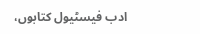ادب فیسٹیول کتابوں،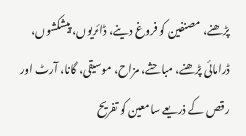پڑھنے، مصنفین کو فروغ دینے، ڈائریوں، پیشکشوں، ڈرامائی پڑھنے، مباحثے، مزاح، موسیقی، گانا، آرٹ اور رقص کے ذریعے سامعین کو تفریح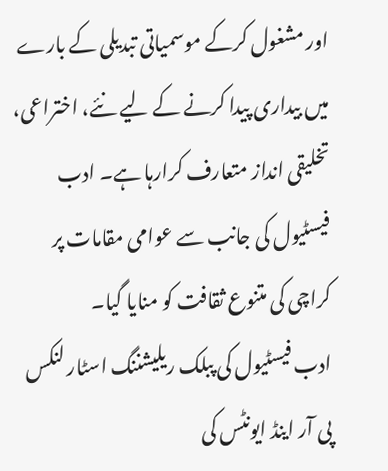اور مشغول کرکے موسمیاتی تبدیلی کے بارے میں بیداری پیدا کرنے کے لیے نئے، اختراعی، تخلیقی انداز متعارف کرارہا ہے۔ ادب فیسٹیول کی جانب سے عوامی مقامات پر کراچی کی متنوع ثقافت کو منایا گیا۔
ادب فیسٹیول کی پبلک ریلیشننگ اسٹار لنکس پی آر اینڈ ایونٹس کی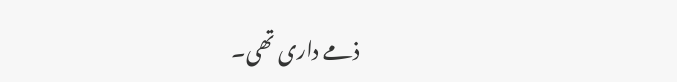ذمے داری تھی۔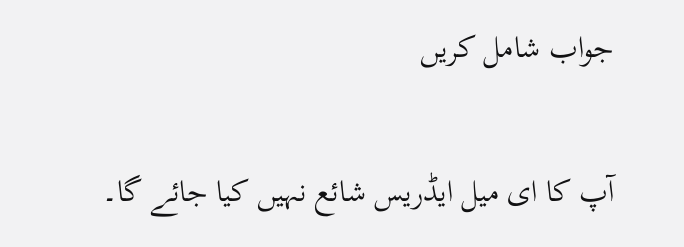جواب شامل کریں

آپ کا ای میل ایڈریس شائع نہیں کیا جائے گا۔